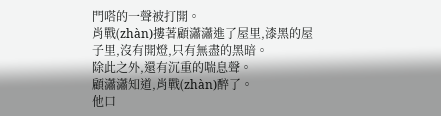門嗒的一聲被打開。
肖戰(zhàn)摟著顧瀟瀟進了屋里,漆黑的屋子里,沒有開燈,只有無盡的黑暗。
除此之外,還有沉重的喘息聲。
顧瀟瀟知道,肖戰(zhàn)醉了。
他口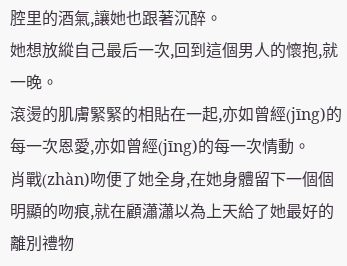腔里的酒氣,讓她也跟著沉醉。
她想放縱自己最后一次,回到這個男人的懷抱,就一晚。
滾燙的肌膚緊緊的相貼在一起,亦如曾經(jīng)的每一次恩愛,亦如曾經(jīng)的每一次情動。
肖戰(zhàn)吻便了她全身,在她身體留下一個個明顯的吻痕,就在顧瀟瀟以為上天給了她最好的離別禮物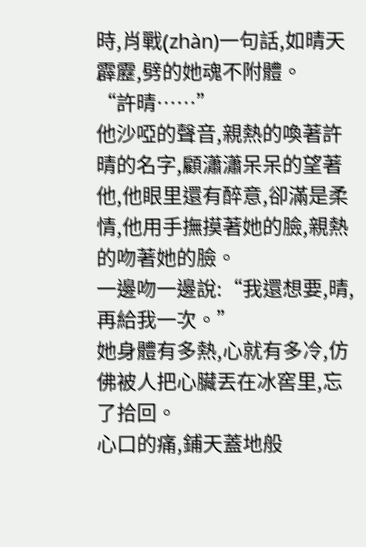時,肖戰(zhàn)一句話,如晴天霹靂,劈的她魂不附體。
“許晴……”
他沙啞的聲音,親熱的喚著許晴的名字,顧瀟瀟呆呆的望著他,他眼里還有醉意,卻滿是柔情,他用手撫摸著她的臉,親熱的吻著她的臉。
一邊吻一邊說:“我還想要,晴,再給我一次。”
她身體有多熱,心就有多冷,仿佛被人把心臟丟在冰窖里,忘了拾回。
心口的痛,鋪天蓋地般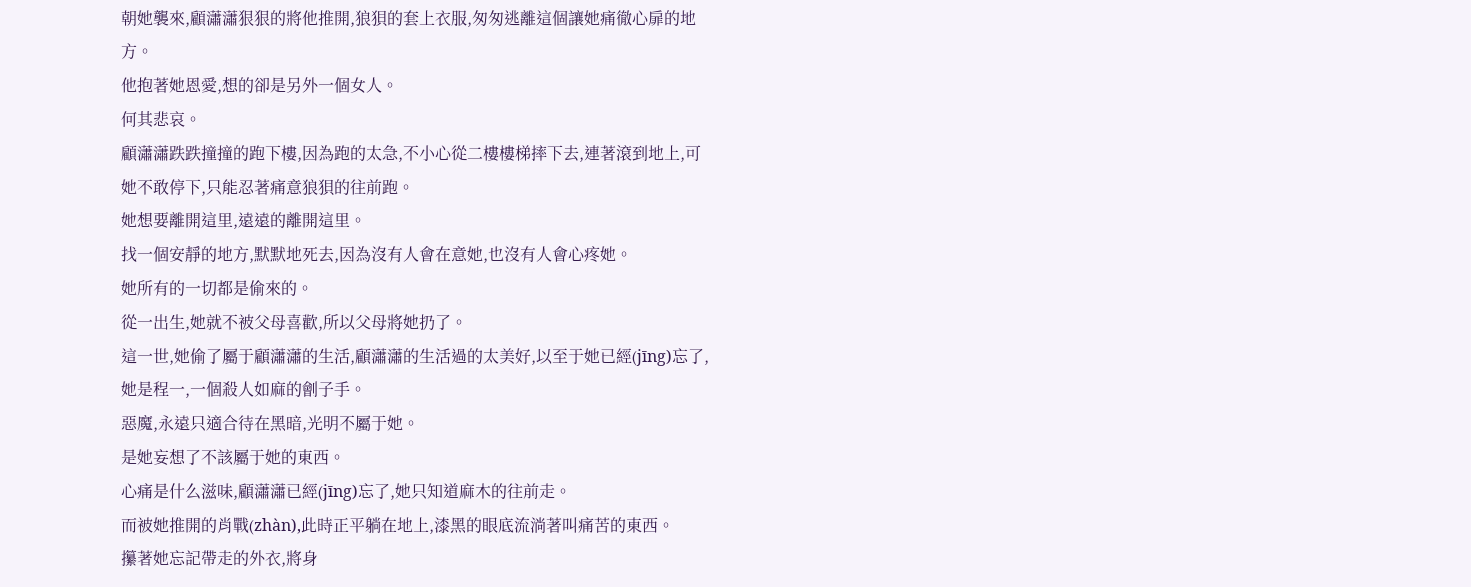朝她襲來,顧瀟瀟狠狠的將他推開,狼狽的套上衣服,匆匆逃離這個讓她痛徹心扉的地方。
他抱著她恩愛,想的卻是另外一個女人。
何其悲哀。
顧瀟瀟跌跌撞撞的跑下樓,因為跑的太急,不小心從二樓樓梯摔下去,連著滾到地上,可她不敢停下,只能忍著痛意狼狽的往前跑。
她想要離開這里,遠遠的離開這里。
找一個安靜的地方,默默地死去,因為沒有人會在意她,也沒有人會心疼她。
她所有的一切都是偷來的。
從一出生,她就不被父母喜歡,所以父母將她扔了。
這一世,她偷了屬于顧瀟瀟的生活,顧瀟瀟的生活過的太美好,以至于她已經(jīng)忘了,她是程一,一個殺人如麻的劊子手。
惡魔,永遠只適合待在黑暗,光明不屬于她。
是她妄想了不該屬于她的東西。
心痛是什么滋味,顧瀟瀟已經(jīng)忘了,她只知道麻木的往前走。
而被她推開的肖戰(zhàn),此時正平躺在地上,漆黑的眼底流淌著叫痛苦的東西。
攥著她忘記帶走的外衣,將身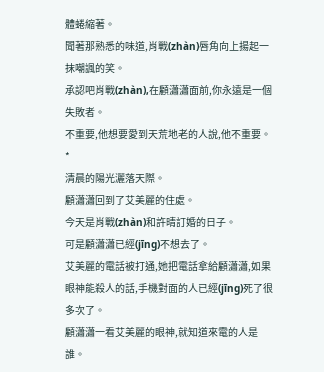體蜷縮著。
聞著那熟悉的味道,肖戰(zhàn)唇角向上揚起一抹嘲諷的笑。
承認吧肖戰(zhàn),在顧瀟瀟面前,你永遠是一個失敗者。
不重要,他想要愛到天荒地老的人說,他不重要。
*
清晨的陽光灑落天際。
顧瀟瀟回到了艾美麗的住處。
今天是肖戰(zhàn)和許晴訂婚的日子。
可是顧瀟瀟已經(jīng)不想去了。
艾美麗的電話被打通,她把電話拿給顧瀟瀟,如果眼神能殺人的話,手機對面的人已經(jīng)死了很多次了。
顧瀟瀟一看艾美麗的眼神,就知道來電的人是誰。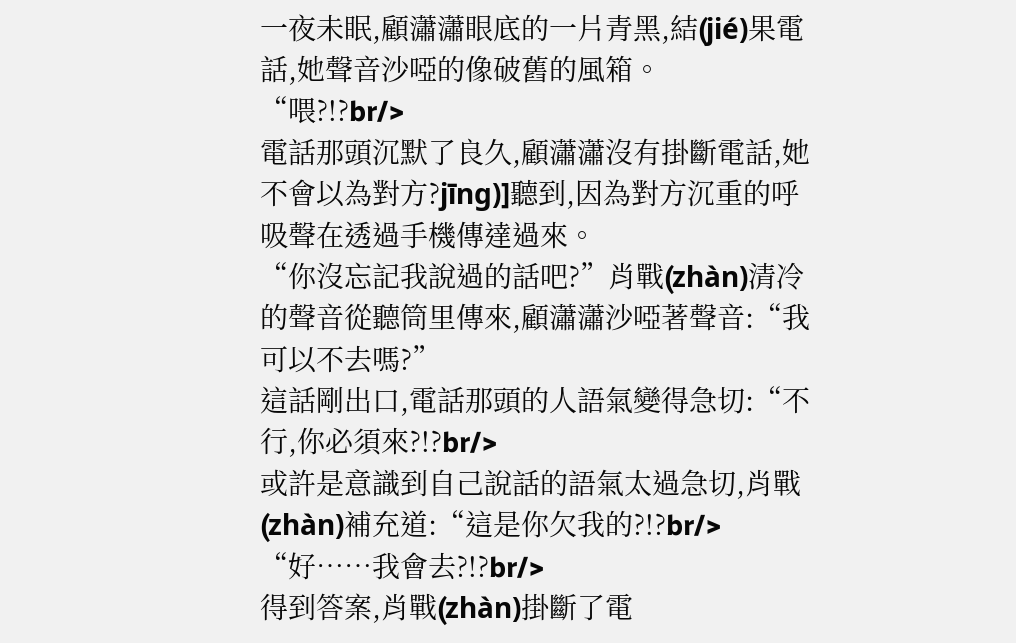一夜未眠,顧瀟瀟眼底的一片青黑,結(jié)果電話,她聲音沙啞的像破舊的風箱。
“喂?!?br/>
電話那頭沉默了良久,顧瀟瀟沒有掛斷電話,她不會以為對方?jīng)]聽到,因為對方沉重的呼吸聲在透過手機傳達過來。
“你沒忘記我說過的話吧?”肖戰(zhàn)清冷的聲音從聽筒里傳來,顧瀟瀟沙啞著聲音:“我可以不去嗎?”
這話剛出口,電話那頭的人語氣變得急切:“不行,你必須來?!?br/>
或許是意識到自己說話的語氣太過急切,肖戰(zhàn)補充道:“這是你欠我的?!?br/>
“好……我會去?!?br/>
得到答案,肖戰(zhàn)掛斷了電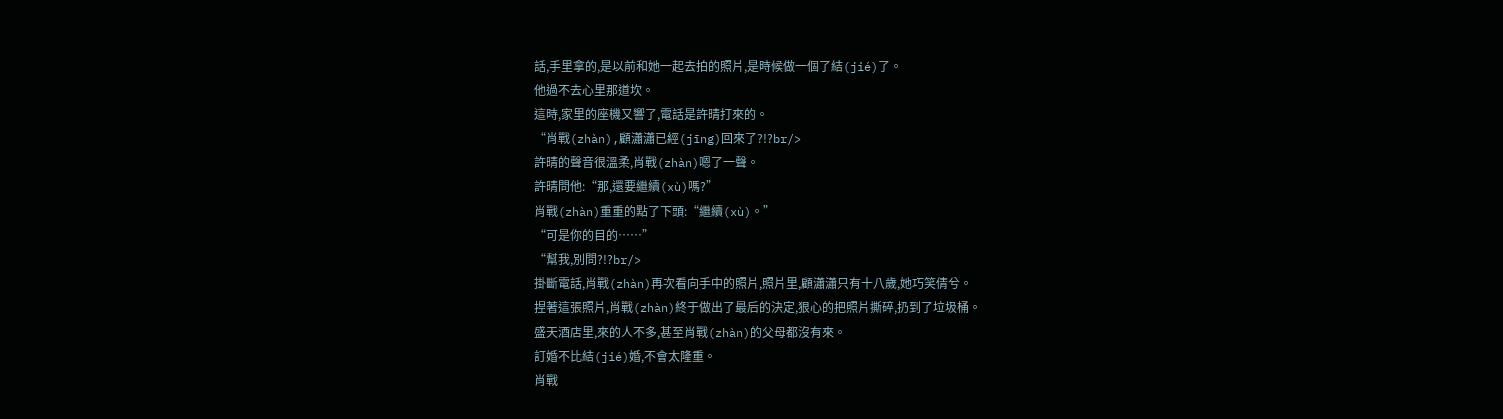話,手里拿的,是以前和她一起去拍的照片,是時候做一個了結(jié)了。
他過不去心里那道坎。
這時,家里的座機又響了,電話是許晴打來的。
“肖戰(zhàn),顧瀟瀟已經(jīng)回來了?!?br/>
許晴的聲音很溫柔,肖戰(zhàn)嗯了一聲。
許晴問他:“那,還要繼續(xù)嗎?”
肖戰(zhàn)重重的點了下頭:“繼續(xù)。”
“可是你的目的……”
“幫我,別問?!?br/>
掛斷電話,肖戰(zhàn)再次看向手中的照片,照片里,顧瀟瀟只有十八歲,她巧笑倩兮。
捏著這張照片,肖戰(zhàn)終于做出了最后的決定,狠心的把照片撕碎,扔到了垃圾桶。
盛天酒店里,來的人不多,甚至肖戰(zhàn)的父母都沒有來。
訂婚不比結(jié)婚,不會太隆重。
肖戰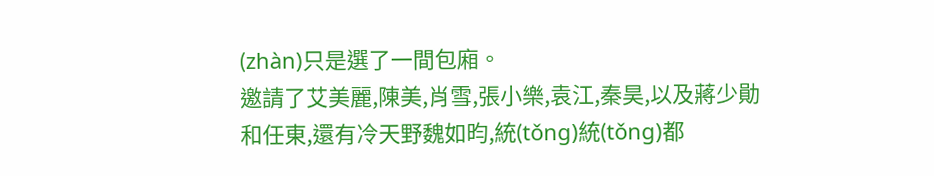(zhàn)只是選了一間包廂。
邀請了艾美麗,陳美,肖雪,張小樂,袁江,秦昊,以及蔣少勛和任東,還有冷天野魏如昀,統(tǒng)統(tǒng)都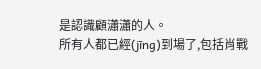是認識顧瀟瀟的人。
所有人都已經(jīng)到場了,包括肖戰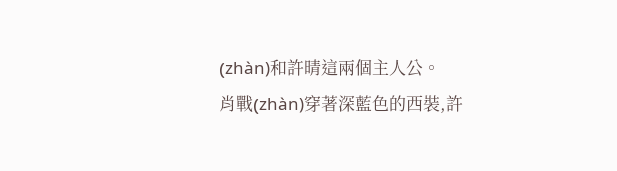(zhàn)和許晴這兩個主人公。
肖戰(zhàn)穿著深藍色的西裝,許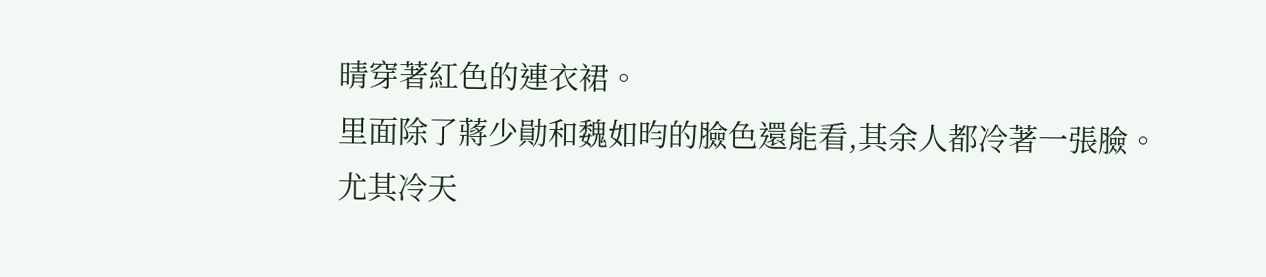晴穿著紅色的連衣裙。
里面除了蔣少勛和魏如昀的臉色還能看,其余人都冷著一張臉。
尤其冷天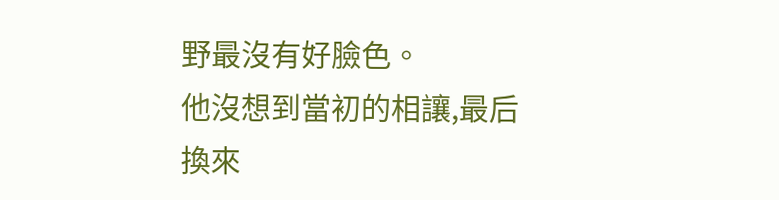野最沒有好臉色。
他沒想到當初的相讓,最后換來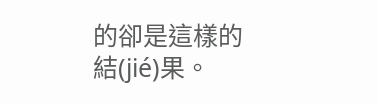的卻是這樣的結(jié)果。